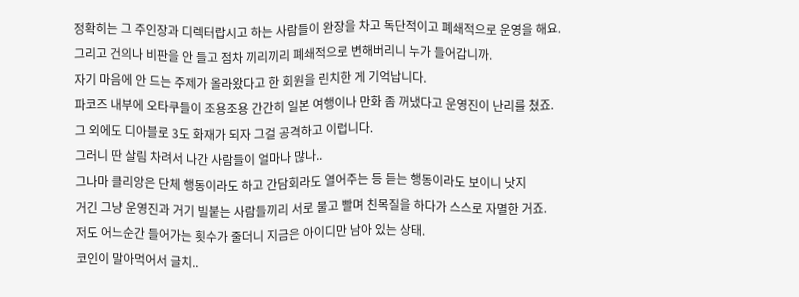정확히는 그 주인장과 디렉터랍시고 하는 사람들이 완장을 차고 독단적이고 폐쇄적으로 운영을 해요.
그리고 건의나 비판을 안 들고 점차 끼리끼리 폐쇄적으로 변해버리니 누가 들어갑니까.
자기 마음에 안 드는 주제가 올라왔다고 한 회원을 린치한 게 기억납니다.
파코즈 내부에 오타쿠들이 조용조용 간간히 일본 여행이나 만화 좀 꺼냈다고 운영진이 난리를 쳤죠.
그 외에도 디아블로 3도 화재가 되자 그걸 공격하고 이럽니다.
그러니 딴 살림 차려서 나간 사람들이 얼마나 많나..
그나마 클리앙은 단체 행동이라도 하고 간담회라도 열어주는 등 듣는 행동이라도 보이니 낫지
거긴 그냥 운영진과 거기 빌붙는 사람들끼리 서로 물고 빨며 친목질을 하다가 스스로 자멸한 거죠.
저도 어느순간 들어가는 횟수가 줄더니 지금은 아이디만 남아 있는 상태.
코인이 말아먹어서 글치..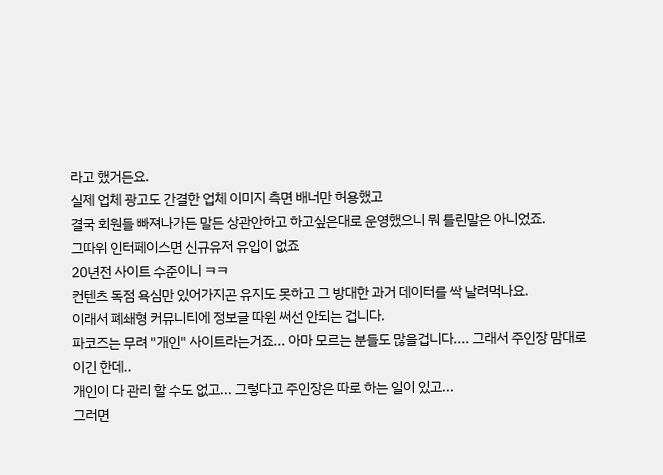라고 했거든요.
실제 업체 광고도 간결한 업체 이미지 측면 배너만 허용했고
결국 회원들 빠져나가든 말든 상관안하고 하고싶은대로 운영했으니 뭐 틀린말은 아니었죠.
그따위 인터페이스면 신규유저 유입이 없죠
20년전 사이트 수준이니 ㅋㅋ
컨텐츠 독점 욕심만 있어가지곤 유지도 못하고 그 방대한 과거 데이터를 싹 날려먹나요.
이래서 폐쇄형 커뮤니티에 정보글 따윈 써선 안되는 겁니다.
파코즈는 무려 "개인" 사이트라는거죠... 아마 모르는 분들도 많을겁니다.... 그래서 주인장 맘대로이긴 한데..
개인이 다 관리 할 수도 없고... 그렇다고 주인장은 따로 하는 일이 있고...
그러면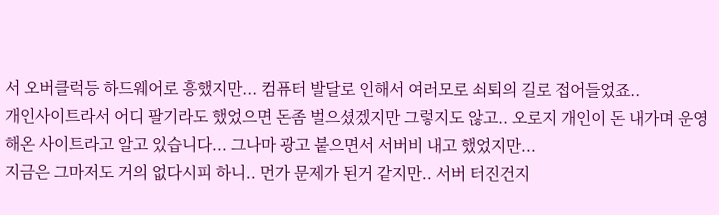서 오버클럭등 하드웨어로 흥했지만... 컴퓨터 발달로 인해서 여러모로 쇠퇴의 길로 접어들었죠..
개인사이트라서 어디 팔기라도 했었으면 돈좀 벌으셨겠지만 그렇지도 않고.. 오로지 개인이 돈 내가며 운영해온 사이트라고 알고 있습니다... 그나마 광고 붙으면서 서버비 내고 했었지만...
지금은 그마저도 거의 없다시피 하니.. 먼가 문제가 된거 같지만.. 서버 터진건지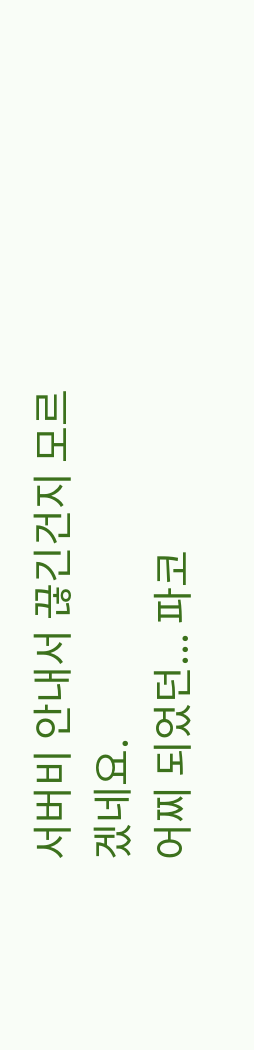서버비 안내서 끊긴건지 모르겠네요.
어찌 되었던... 파코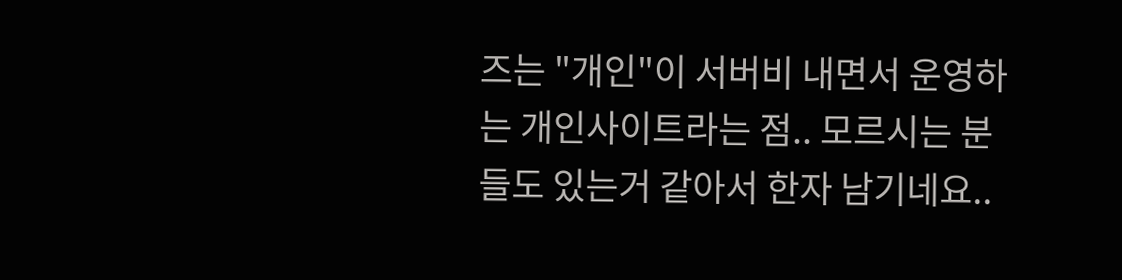즈는 "개인"이 서버비 내면서 운영하는 개인사이트라는 점.. 모르시는 분들도 있는거 같아서 한자 남기네요..